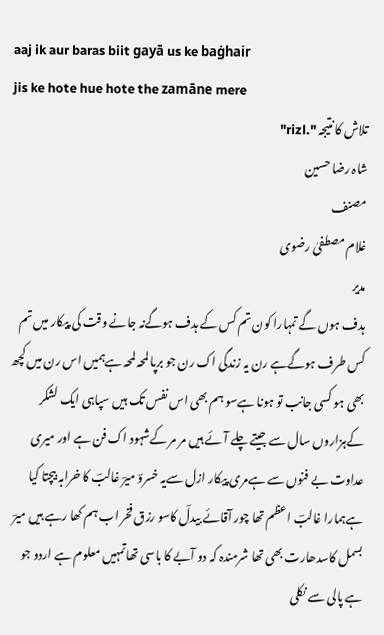aaj ik aur baras biit gayā us ke baġhair
jis ke hote hue hote the zamāne mere
تلاش کا نتیجہ ".rizl"
شاہ رضا حسین
مصنف
غلام مصطفیٰ رضوی
مدیر
ہدف ہوں گے تمہارا کون تم کس کے ہدف ہوگےنہ جانے وقت کی پیکار میں تم کس طرف ہوگےہے رن یہ زندگی اک رن جو برپا لمحہ لمحہ ہےہمیں اس رن میں کچھ بھی ہو کسی جانب تو ہونا ہےسو ہم بھی اس نفس تک ہیں سپاہی ایک لشکر کےہزاروں سال سے جیتے چلے آئے ہیں مر مر کےشہود اک فن ہے اور میری عداوت بے فنوں سے ہےمری پیکار ازل سےیہ خسروؔ میرؔ غالبؔ کا خرابہ بیچتا کیا ہےہمارا غالبؔ اعظم تھا چور آقائے بیدلؔ کاسو رزق فخر اب ہم کھا رہے ہیں میرؔ بسمل کاسدھارت بھی تھا شرمندہ کہ دو آبے کا باسی تھاتمہیں معلوم ہے اردو جو ہے پالی سے نکلی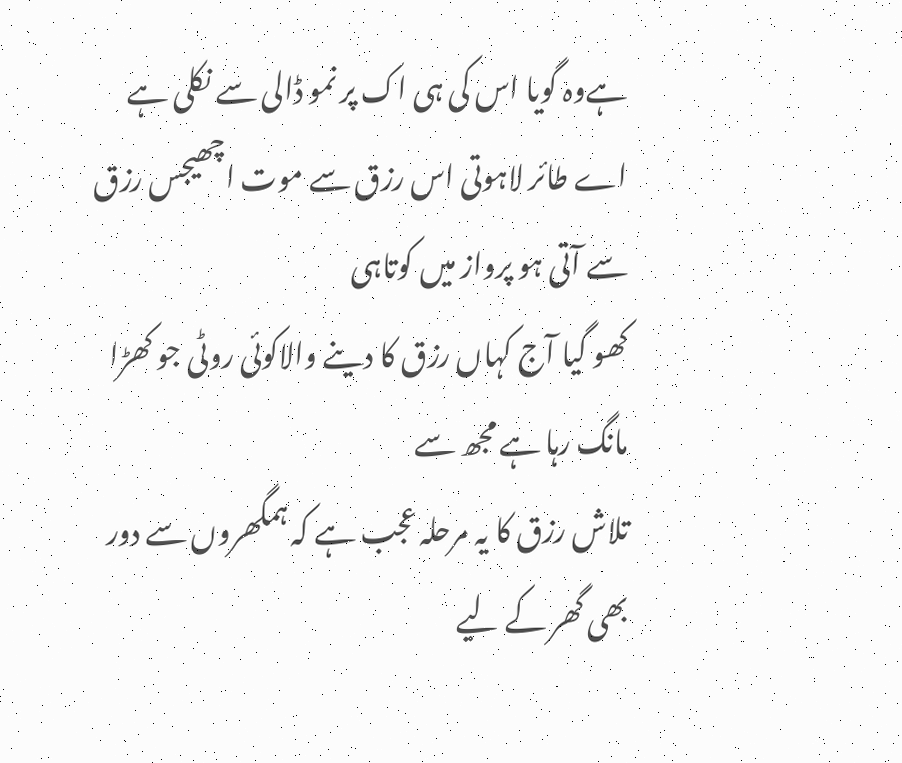ہےوہ گویا اس کی ہی اک پر نمو ڈالی سے نکلی ہے
اے طائر لاہوتی اس رزق سے موت اچھیجس رزق سے آتی ہو پرواز میں کوتاہی
کھو گیا آج کہاں رزق کا دینے والاکوئی روٹی جو کھڑا مانگ رہا ہے مجھ سے
تلاش رزق کا یہ مرحلہ عجب ہے کہ ہمگھروں سے دور بھی گھر کے لیے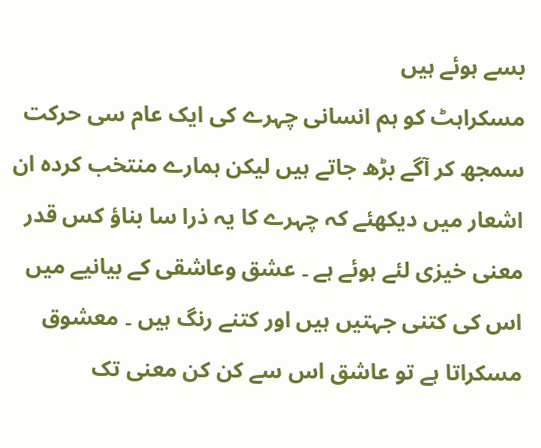بسے ہوئے ہیں
مسکراہٹ کو ہم انسانی چہرے کی ایک عام سی حرکت سمجھ کر آگے بڑھ جاتے ہیں لیکن ہمارے منتخب کردہ ان اشعار میں دیکھئے کہ چہرے کا یہ ذرا سا بناؤ کس قدر معنی خیزی لئے ہوئے ہے ۔ عشق وعاشقی کے بیانیے میں اس کی کتنی جہتیں ہیں اور کتنے رنگ ہیں ۔ معشوق مسکراتا ہے تو عاشق اس سے کن کن معنی تک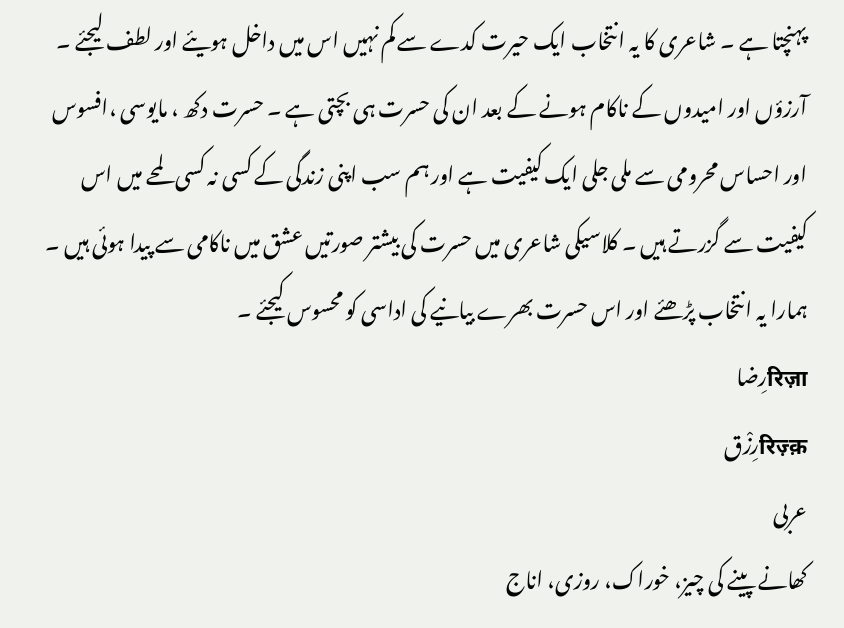پہنچتا ہے ۔ شاعری کا یہ انتخاب ایک حیرت کدے سے کم نہیں اس میں داخل ہویئے اور لطف لیجئے ۔
آرزؤں اور امیدوں کے ناکام ہونے کے بعد ان کی حسرت ہی بچتی ہے ۔ حسرت دکھ ، مایوسی ،افسوس اور احساس محرومی سے ملی جلی ایک کیفیت ہے اور ہم سب اپنی زندگی کے کسی نہ کسی لمحے میں اس کیفیت سے گزرتے ہیں ۔ کلاسیکی شاعری میں حسرت کی بیشتر صورتیں عشق میں ناکامی سے پیدا ہوئی ہیں ۔ ہمارا یہ انتخاب پڑھئے اور اس حسرت بھرے بیانیے کی اداسی کو محسوس کیجئے ۔
रिज़ाرِضا
रिज़्क़رِزْق
عربی
کھانے پینے کی چیز، خوراک، روزی، اناج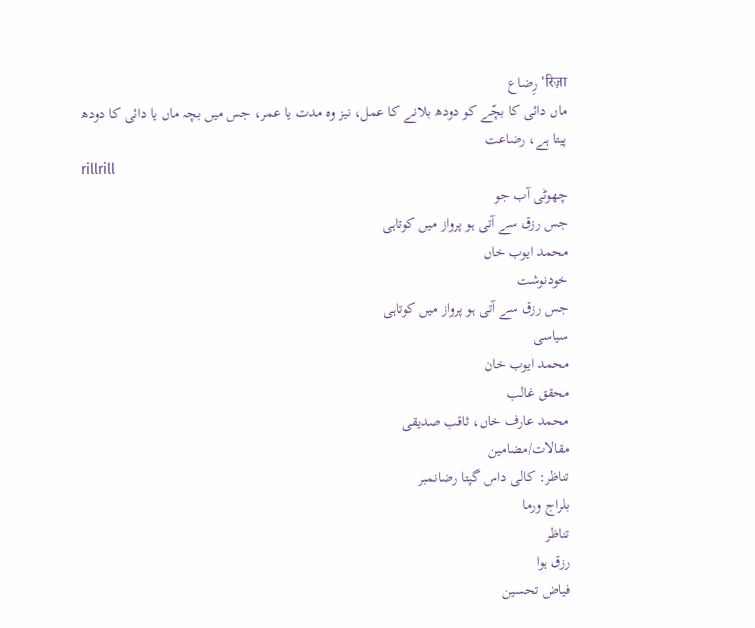रिज़ा'رِضاع
ماں دائی کا بچّے کو دودھ بلانے کا عمل، نیز وہ مدت یا عمر، جس میں بچہ ماں یا دائی کا دودھ پیتا ہے، رضاعت
rillrill
چھوٹی آب جو
جس رزق سے آتی ہو پرواز میں کوتاہی
محمد ایوب خاں
خودنوشت
جس رزق سے آتی ہو پرواز میں کوتاہی
سیاسی
محمد ایوب خان
محقق غالب
محمد عارف خاں، ثاقب صدیقی
مقالات/مضامین
تناظر: کالی داس گپتا رضانمبر
بلراج ورما
تناظر
رزق ہوا
فیاض تحسین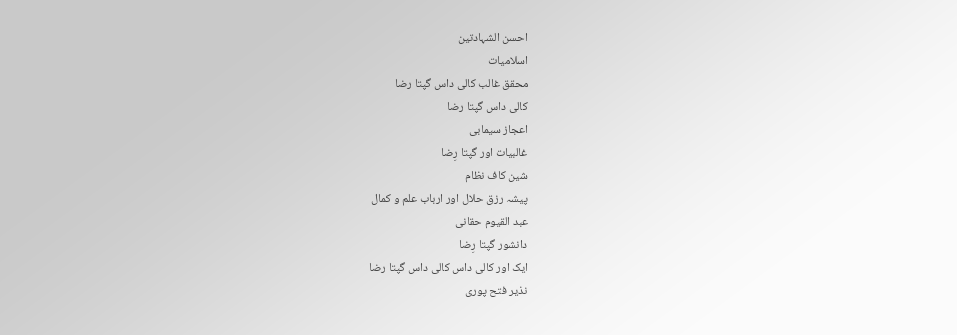احسن الشہادتین
اسلامیات
محقق غالب کالی داس گپتا رضا
کالی داس گپتا رضا
اعجاز سیمابی
غالبیات اور گپتا رِضا
شین کاف نظام
پیشہ رزق حلال اور ارباب علم و کمال
عبد القیوم حقانی
دانشور گپتا رِضا
ایک اور کالی داس کالی داس گپتا رضا
نذیر فتح پوری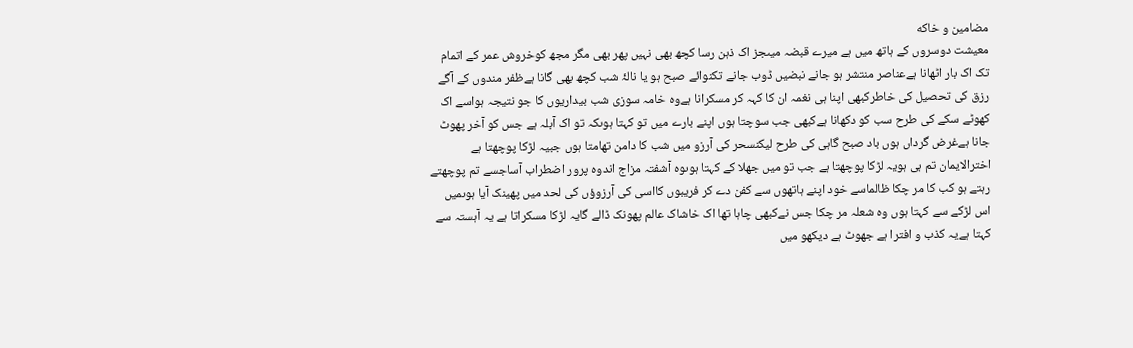مضامين و خاكه
معیشت دوسروں کے ہاتھ میں ہے میرے قبضہ میںجز اک ذہن رسا کچھ بھی نہیں پھر بھی مگر مجھ کوخروش عمر کے اتمام تک اک بار اٹھانا ہےعناصر منتشر ہو جانے نبضیں ڈوب جانے تکنوائے صبح ہو یا نالۂ شب کچھ بھی گانا ہےظفر مندوں کے آگے رزق کی تحصیل کی خاطرکبھی اپنا ہی نغمہ ان کا کہہ کر مسکرانا ہےوہ خامہ سوزی شب بیداریوں کا جو نتیجہ ہواسے اک کھوٹے سکے کی طرح سب کو دکھانا ہےکبھی جب سوچتا ہوں اپنے بارے میں تو کہتا ہوںکہ تو اک آبلہ ہے جس کو آخر پھوٹ جانا ہےغرض گرداں ہوں باد صبح گاہی کی طرح لیکنسحر کی آرزو میں شب کا دامن تھامتا ہوں جبیہ لڑکا پوچھتا ہے اخترالایمان تم ہی ہویہ لڑکا پوچھتا ہے جب تو میں جھلا کے کہتا ہوںوہ آشفتہ مزاج اندوہ پرور اضطراب آساجسے تم پوچھتے رہتے ہو کب کا مر چکا ظالماسے خود اپنے ہاتھوں سے کفن دے کر فریبوں کااسی کی آرزوؤں کی لحد میں پھینک آیا ہوںمیں اس لڑکے سے کہتا ہوں وہ شعلہ مر چکا جس نےکبھی چاہا تھا اک خاشاک عالم پھونک ڈالے گایہ لڑکا مسکراتا ہے یہ آہستہ سے کہتا ہےیہ کذب و افترا ہے جھوٹ ہے دیکھو میں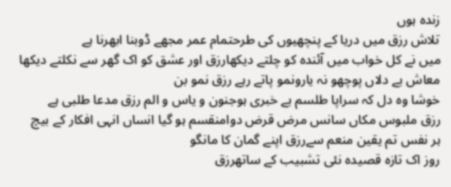زندہ ہوں
تلاش رزق میں دریا کے پنچھیوں کی طرحتمام عمر مجھے ڈوبنا ابھرنا ہے
میں نے کل خواب میں آئندہ کو چلتے دیکھارزق اور عشق کو اک گھر سے نکلتے دیکھا
معاش بے دلاں پوچھو نہ یارونمو پاتے رہے رزق نمو بن
خوشا وہ دل کہ سراپا طلسم بے خبری ہوجنون و یاس و الم رزق مدعا طلبی ہے
رزق ملبوس مکاں سانس مرض قرض دوامنقسم ہو گیا انساں انہی افکار کے بیچ
ہر نفس تم یقین منعم سےرزق اپنے گمان کا مانگو
روز اک تازہ قصیدہ نئی تشبیب کے ساتھرزق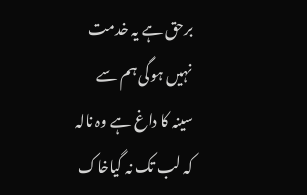برحق ہے یہ خدمت نہیں ہوگی ہم سے
سینہ کا داغ ہے وہ نالہ کہ لب تک نہ گیاخاک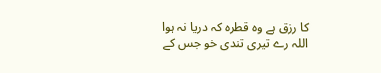کا رزق ہے وہ قطرہ کہ دریا نہ ہوا
اللہ رے تیری تندی خو جس کے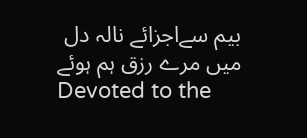بیم سےاجزائے نالہ دل میں مرے رزق ہم ہوئے
Devoted to the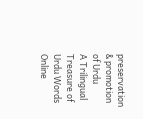preservation & promotion of Urdu
A Trilingual Treasure of Urdu Words
Online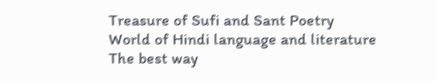Treasure of Sufi and Sant Poetry
World of Hindi language and literature
The best way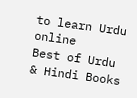to learn Urdu online
Best of Urdu & Hindi Books